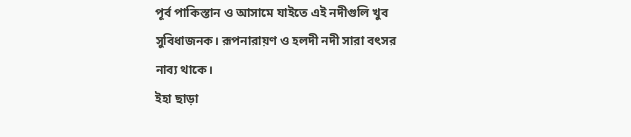পূর্ব পাকিস্তান ও আসামে যাইতে এই নদীগুলি খুব সুবিধাজনক। রূপনারায়ণ ও হলদী নদী সারা বৎসর নাব্য থাকে।
ইহা ছাড়া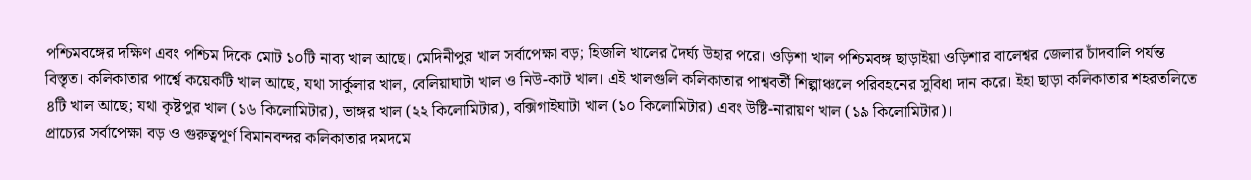পশ্চিমবঙ্গের দক্ষিণ এবং পশ্চিম দিকে মোট ১০টি নাব্য খাল আছে। মেদিনীপুর খাল সর্বাপেক্ষা বড়; হিজলি খালের দৈর্ঘ্য উহার পরে। ওড়িশা খাল পশ্চিমবঙ্গ ছাড়াইয়া ওড়িশার বালেশ্বর জেলার চাঁদবালি পর্যন্ত বিস্তৃত। কলিকাতার পার্শ্বে কয়েকটি খাল আছে, যথা সার্কুলার খাল, বেলিয়াঘাটা খাল ও নিউ-কাট খাল। এই খালগুলি কলিকাতার পাশ্ববর্তী শিল্পাঞ্চলে পরিবহনের সুবিধা দান করে। ইহা ছাড়া কলিকাতার শহরতলিতে ৪টি খাল আছে; যথা কৃষ্টপুর খাল (১৬ কিলোমিটার), ভাঙ্গর খাল (২২ কিলোমিটার), বক্সিগাইঘাটা খাল (১০ কিলোমিটার) এবং উষ্টি-নারায়ণ খাল (১৯ কিলোমিটার)।
প্রাচ্যের সর্বাপেক্ষা বড় ও গুরুত্বপূর্ণ বিমানবন্দর কলিকাতার দমদমে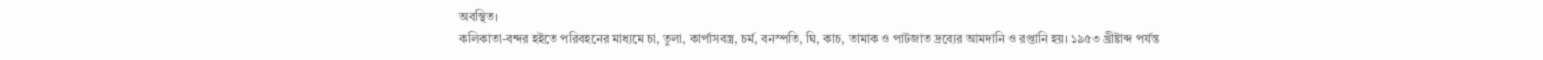অবস্থিত।
কলিকাতা-বন্দর হইতে পরিবহনের মাধ্যমে চা, তুলা, কার্পাসবস্ত্র, চর্ম, বনস্পতি, ঘি, কাচ, তামাক ও পাটজাত দ্রব্যের আমদানি ও রপ্তানি হয়। ১৯৫৩ খ্রীষ্টাব্দ পর্যন্ত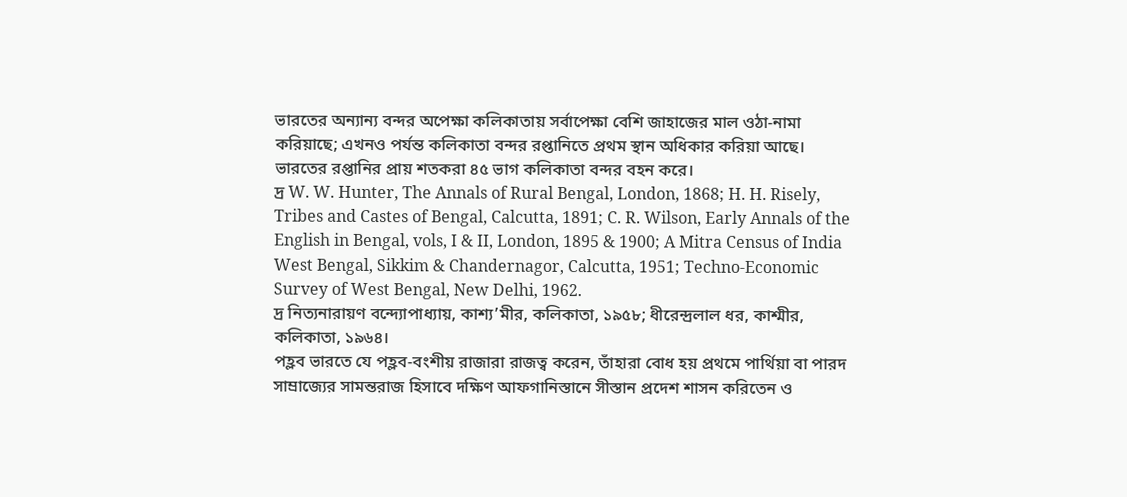ভারতের অন্যান্য বন্দর অপেক্ষা কলিকাতায় সর্বাপেক্ষা বেশি জাহাজের মাল ওঠা-নামা করিয়াছে; এখনও পর্যন্ত কলিকাতা বন্দর রপ্তানিতে প্রথম স্থান অধিকার করিয়া আছে। ভারতের রপ্তানির প্রায় শতকরা ৪৫ ভাগ কলিকাতা বন্দর বহন করে।
দ্র W. W. Hunter, The Annals of Rural Bengal, London, 1868; H. H. Risely, Tribes and Castes of Bengal, Calcutta, 1891; C. R. Wilson, Early Annals of the English in Bengal, vols, I & II, London, 1895 & 1900; A Mitra Census of India West Bengal, Sikkim & Chandernagor, Calcutta, 1951; Techno-Economic Survey of West Bengal, New Delhi, 1962.
দ্র নিত্যনারায়ণ বন্দ্যোপাধ্যায়, কাশ্য’মীর, কলিকাতা, ১৯৫৮; ধীরেন্দ্রলাল ধর, কাশ্মীর, কলিকাতা, ১৯৬৪।
পহ্লব ভারতে যে পহ্লব-বংশীয় রাজারা রাজত্ব করেন, তাঁহারা বোধ হয় প্রথমে পার্থিয়া বা পারদ সাম্রাজ্যের সামন্তরাজ হিসাবে দক্ষিণ আফগানিস্তানে সীস্তান প্রদেশ শাসন করিতেন ও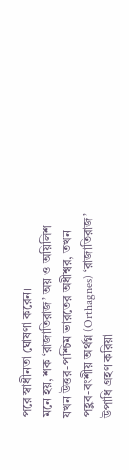পরে স্বাধীনতা ঘোষণা করেন।
মনে হয়, শক ‘রাজাতিরাজ’ অয় ও অয়িলিশ যখন উত্তর-পশ্চিম ভারতের অধীশ্বর, তখন পহ্লব-বংশীয় অর্থগ্ন (Orthagnes) ‘রাজাতিরাজ’ উপাধি গ্রহণ করিয়া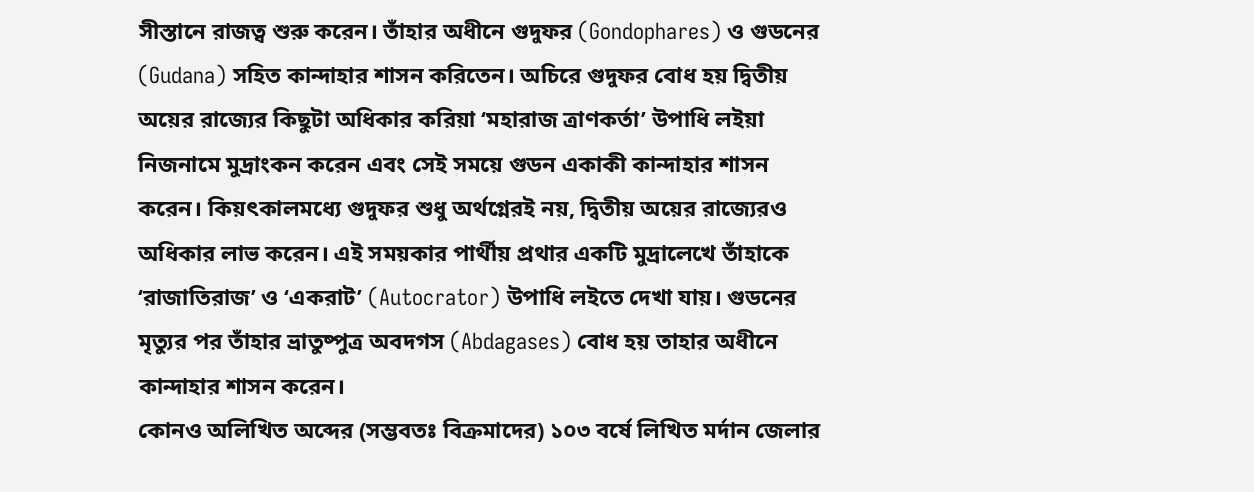সীস্তানে রাজত্ব শুরু করেন। তাঁহার অধীনে গুদুফর (Gondophares) ও গুডনের (Gudana) সহিত কান্দাহার শাসন করিতেন। অচিরে গুদুফর বোধ হয় দ্বিতীয় অয়ের রাজ্যের কিছুটা অধিকার করিয়া ‘মহারাজ ত্রাণকর্তা’ উপাধি লইয়া নিজনামে মুদ্রাংকন করেন এবং সেই সময়ে গুডন একাকী কান্দাহার শাসন করেন। কিয়ৎকালমধ্যে গুদুফর শুধু অর্থগ্নেরই নয়, দ্বিতীয় অয়ের রাজ্যেরও অধিকার লাভ করেন। এই সময়কার পার্থীয় প্রথার একটি মুদ্রালেখে তাঁহাকে ‘রাজাতিরাজ’ ও ‘একরাট’ (Autocrator) উপাধি লইতে দেখা যায়। গুডনের মৃত্যুর পর তাঁহার ভ্রাতুষ্পুত্র অবদগস (Abdagases) বোধ হয় তাহার অধীনে কান্দাহার শাসন করেন।
কোনও অলিখিত অব্দের (সম্ভবতঃ বিক্রমাদের) ১০৩ বর্ষে লিখিত মর্দান জেলার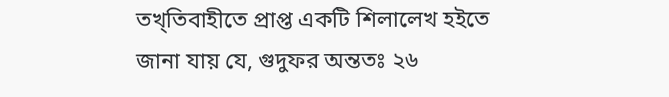তখ্তিবাহীতে প্রাপ্ত একটি শিলালেখ হইতে জানা যায় যে, গুদুফর অন্ততঃ ২৬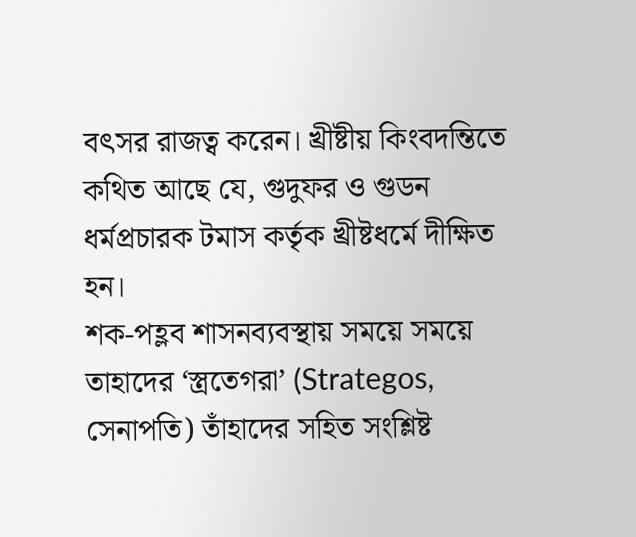বৎসর রাজত্ব করেন। খ্রীষ্টীয় কিংবদন্তিতে কথিত আছে যে, গুদুফর ও গুডন ধর্মপ্রচারক টমাস কর্তৃক খ্রীষ্টধর্মে দীক্ষিত হন।
শক-পহ্লব শাসনব্যবস্থায় সময়ে সময়ে তাহাদের ‘স্ত্রতেগরা’ (Strategos, সেনাপতি) তাঁহাদের সহিত সংশ্লিষ্ট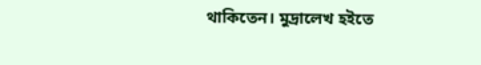থাকিতেন। মুদ্রালেখ হইতে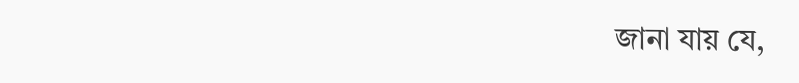জানা যায় যে,